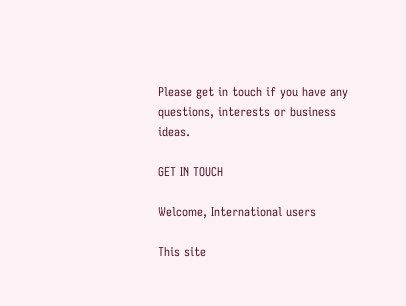Please get in touch if you have any questions, interests or business ideas.

GET IN TOUCH

Welcome, International users

This site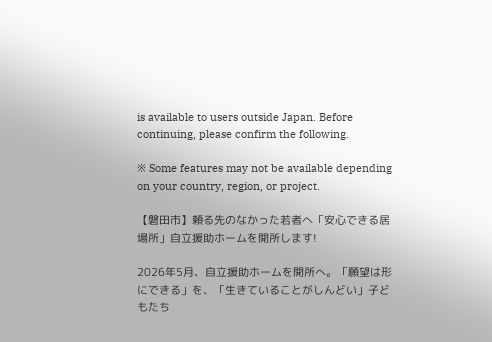is available to users outside Japan. Before continuing, please confirm the following.

※ Some features may not be available depending on your country, region, or project.

【磐田市】頼る先のなかった若者へ「安心できる居場所」自立援助ホームを開所します!

2026年5月、自立援助ホームを開所へ。「願望は形にできる」を、「生きていることがしんどい」子どもたち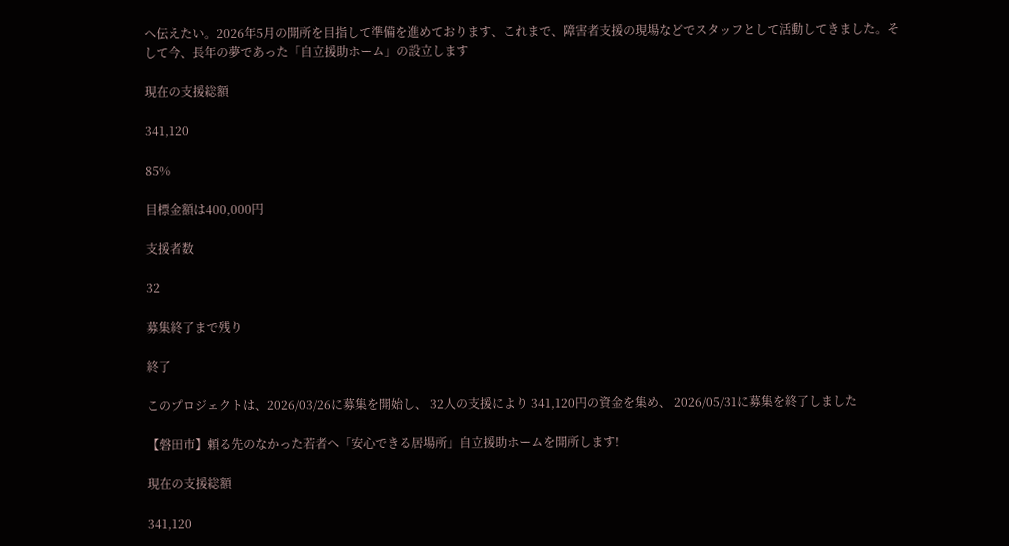へ伝えたい。2026年5月の開所を目指して準備を進めております、これまで、障害者支援の現場などでスタッフとして活動してきました。そして今、長年の夢であった「自立援助ホーム」の設立します

現在の支援総額

341,120

85%

目標金額は400,000円

支援者数

32

募集終了まで残り

終了

このプロジェクトは、2026/03/26に募集を開始し、 32人の支援により 341,120円の資金を集め、 2026/05/31に募集を終了しました

【磐田市】頼る先のなかった若者へ「安心できる居場所」自立援助ホームを開所します!

現在の支援総額

341,120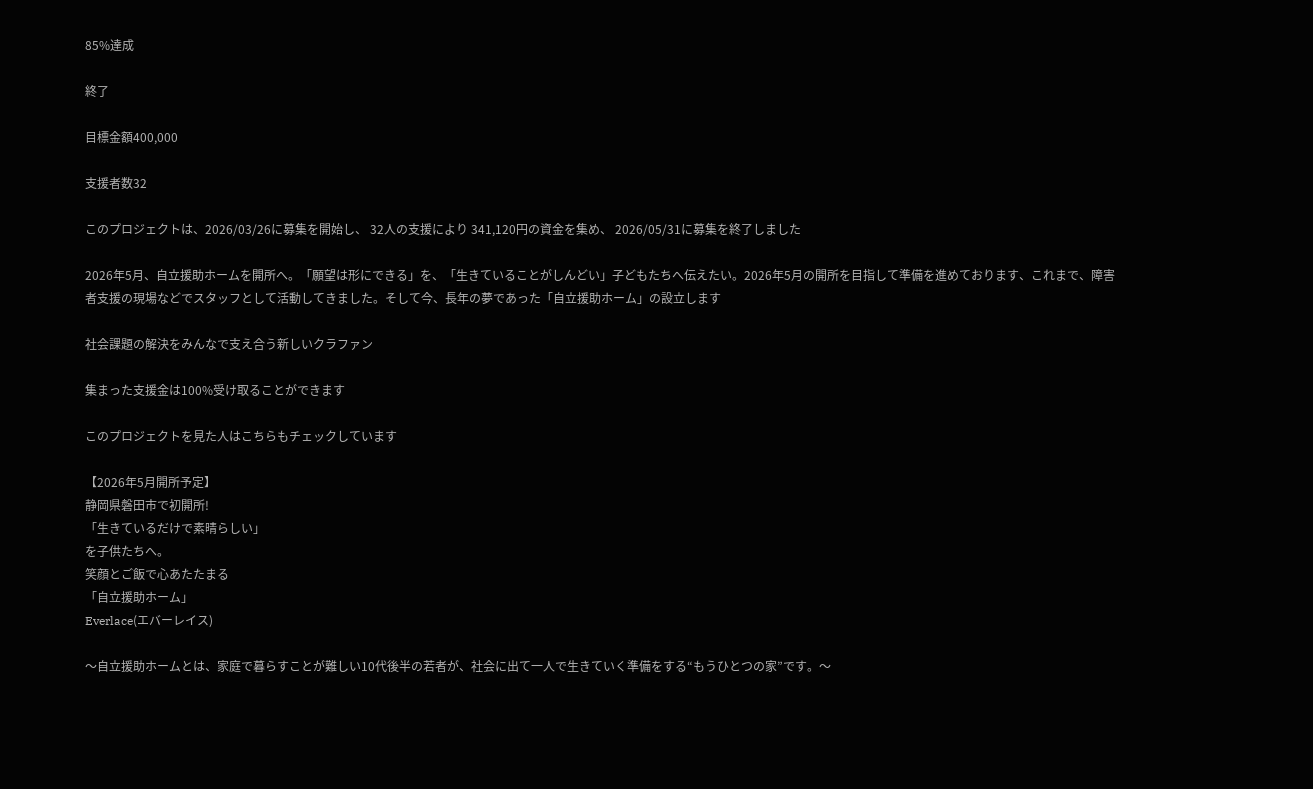85%達成

終了

目標金額400,000

支援者数32

このプロジェクトは、2026/03/26に募集を開始し、 32人の支援により 341,120円の資金を集め、 2026/05/31に募集を終了しました

2026年5月、自立援助ホームを開所へ。「願望は形にできる」を、「生きていることがしんどい」子どもたちへ伝えたい。2026年5月の開所を目指して準備を進めております、これまで、障害者支援の現場などでスタッフとして活動してきました。そして今、長年の夢であった「自立援助ホーム」の設立します

社会課題の解決をみんなで支え合う新しいクラファン

集まった支援金は100%受け取ることができます

このプロジェクトを見た人はこちらもチェックしています

【2026年5月開所予定】
静岡県磐田市で初開所!
「生きているだけで素晴らしい」
を子供たちへ。
笑顔とご飯で心あたたまる
「自立援助ホーム」
Everlace(エバーレイス)

〜自立援助ホームとは、家庭で暮らすことが難しい10代後半の若者が、社会に出て一人で生きていく準備をする“もうひとつの家”です。〜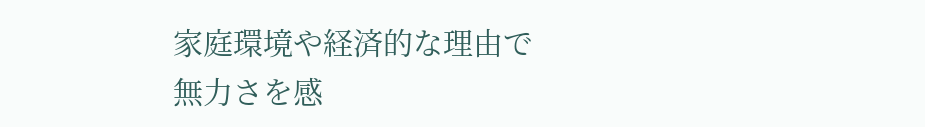家庭環境や経済的な理由で無力さを感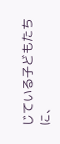じている子どもたちに、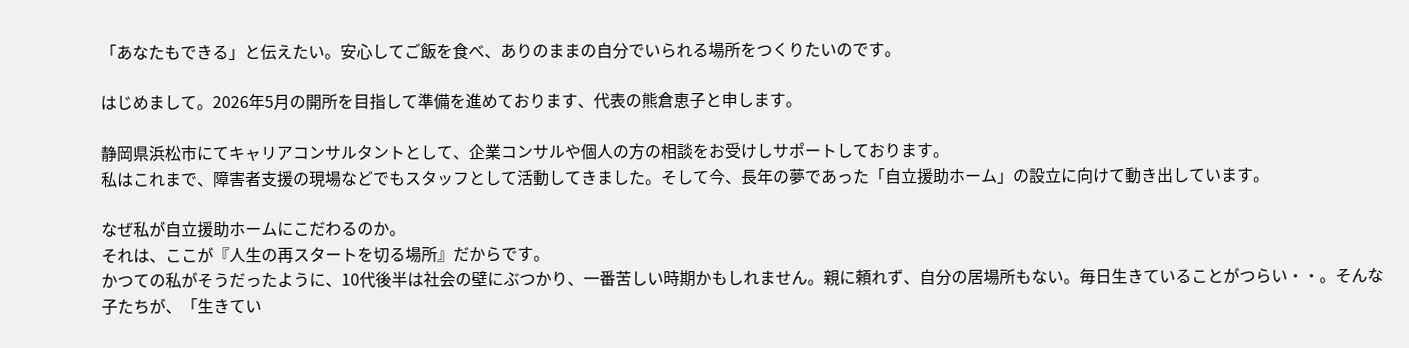「あなたもできる」と伝えたい。安心してご飯を食べ、ありのままの自分でいられる場所をつくりたいのです。

はじめまして。2026年5月の開所を目指して準備を進めております、代表の熊倉恵子と申します。

静岡県浜松市にてキャリアコンサルタントとして、企業コンサルや個人の方の相談をお受けしサポートしております。
私はこれまで、障害者支援の現場などでもスタッフとして活動してきました。そして今、長年の夢であった「自立援助ホーム」の設立に向けて動き出しています。

なぜ私が自立援助ホームにこだわるのか。
それは、ここが『人生の再スタートを切る場所』だからです。
かつての私がそうだったように、10代後半は社会の壁にぶつかり、一番苦しい時期かもしれません。親に頼れず、自分の居場所もない。毎日生きていることがつらい・・。そんな子たちが、「生きてい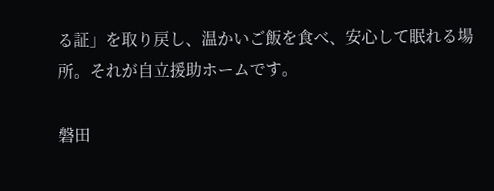る証」を取り戻し、温かいご飯を食べ、安心して眠れる場所。それが自立援助ホームです。

磐田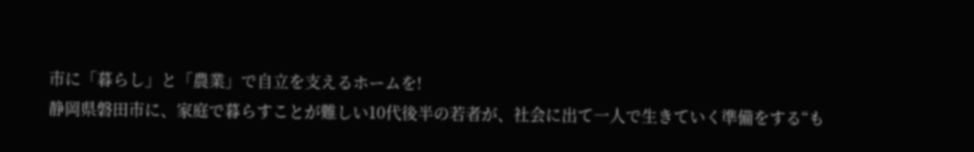市に「暮らし」と「農業」で自立を支えるホームを!
静岡県磐田市に、家庭で暮らすことが難しい10代後半の若者が、社会に出て一人で生きていく準備をする“も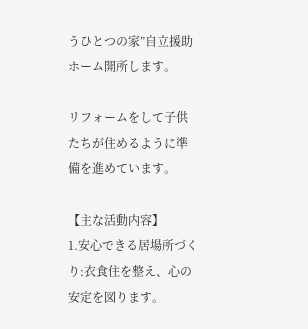うひとつの家”自立援助ホーム開所します。

リフォームをして子供たちが住めるように準備を進めています。

【主な活動内容】
1.安心できる居場所づくり:衣食住を整え、心の安定を図ります。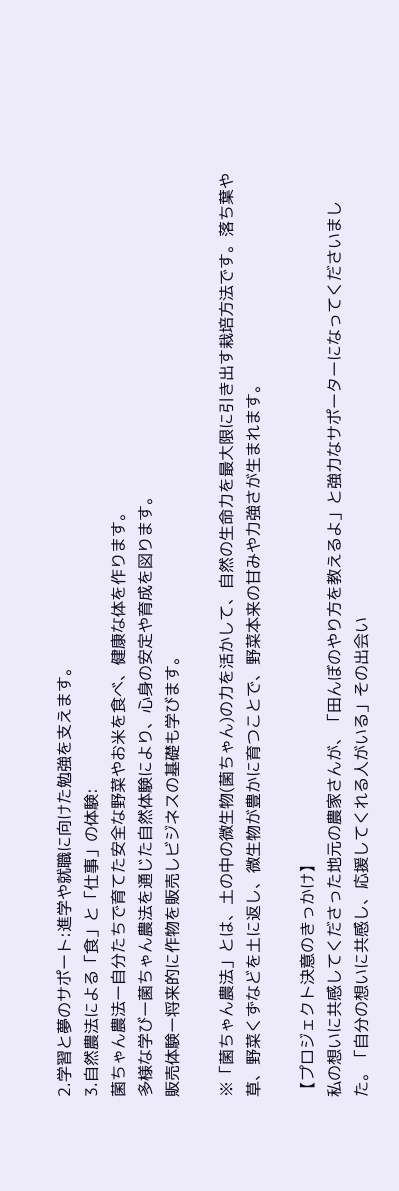2.学習と夢のサポート:進学や就職に向けた勉強を支えます。
3.自然農法による「食」と「仕事」の体験:
菌ちゃん農法ー自分たちで育てた安全な野菜やお米を食べ、健康な体を作ります。
多様な学びー菌ちゃん農法を通じた自然体験により、心身の安定や育成を図ります。
販売体験ー将来的に作物を販売しビジネスの基礎も学びます。

※「菌ちゃん農法」とは、土の中の微生物(菌ちゃん)の力を活かして、自然の生命力を最大限に引き出す栽培方法です。落ち葉や草、野菜くずなどを土に返し、微生物が豊かに育つことで、野菜本来の甘みや力強さが生まれます。

【プロジェクト決意のきっかけ】
私の想いに共感してくださった地元の農家さんが、「田んぼのやり方を教えるよ」と強力なサポーターになってくださいました。「自分の想いに共感し、応援してくれる人がいる」その出会い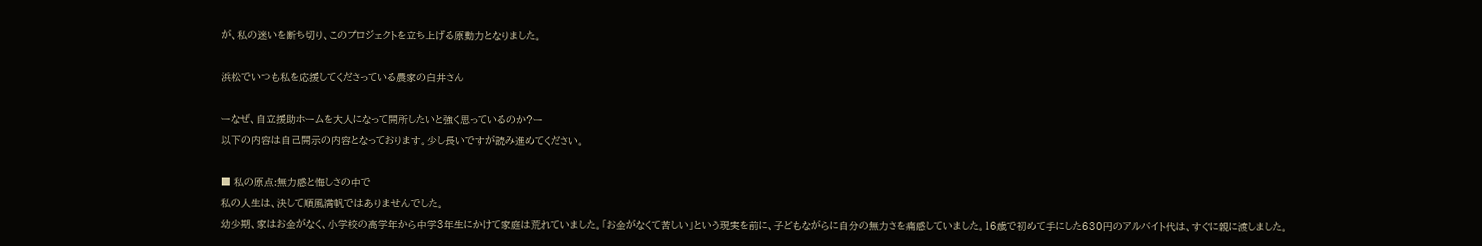が、私の迷いを断ち切り、このプロジェクトを立ち上げる原動力となりました。

浜松でいつも私を応援してくださっている農家の白井さん

ーなぜ、自立援助ホームを大人になって開所したいと強く思っているのか?ー
以下の内容は自己開示の内容となっております。少し長いですが読み進めてください。

■ 私の原点:無力感と悔しさの中で
私の人生は、決して順風満帆ではありませんでした。
幼少期、家はお金がなく、小学校の高学年から中学3年生にかけて家庭は荒れていました。「お金がなくて苦しい」という現実を前に、子どもながらに自分の無力さを痛感していました。16歳で初めて手にした630円のアルバイト代は、すぐに親に渡しました。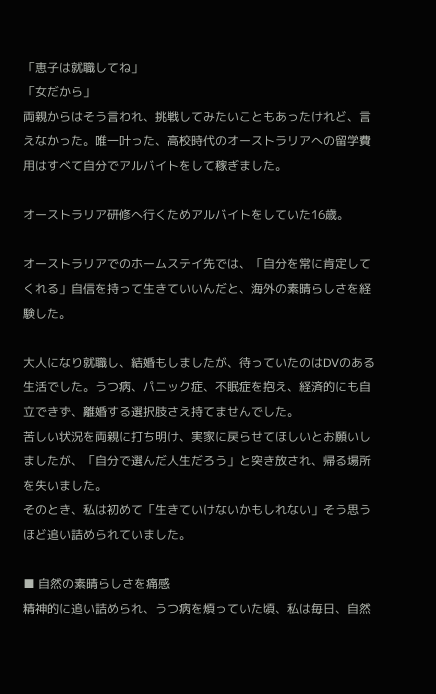「恵子は就職してね」
「女だから」
両親からはそう言われ、挑戦してみたいこともあったけれど、言えなかった。唯一叶った、高校時代のオーストラリアへの留学費用はすべて自分でアルバイトをして稼ぎました。

オーストラリア研修へ行くためアルバイトをしていた16歳。

オーストラリアでのホームステイ先では、「自分を常に肯定してくれる」自信を持って生きていいんだと、海外の素晴らしさを経験した。

大人になり就職し、結婚もしましたが、待っていたのはDVのある生活でした。うつ病、パニック症、不眠症を抱え、経済的にも自立できず、離婚する選択肢さえ持てませんでした。
苦しい状況を両親に打ち明け、実家に戻らせてほしいとお願いしましたが、「自分で選んだ人生だろう」と突き放され、帰る場所を失いました。
そのとき、私は初めて「生きていけないかもしれない」そう思うほど追い詰められていました。

■ 自然の素晴らしさを痛感
精神的に追い詰められ、うつ病を煩っていた頃、私は毎日、自然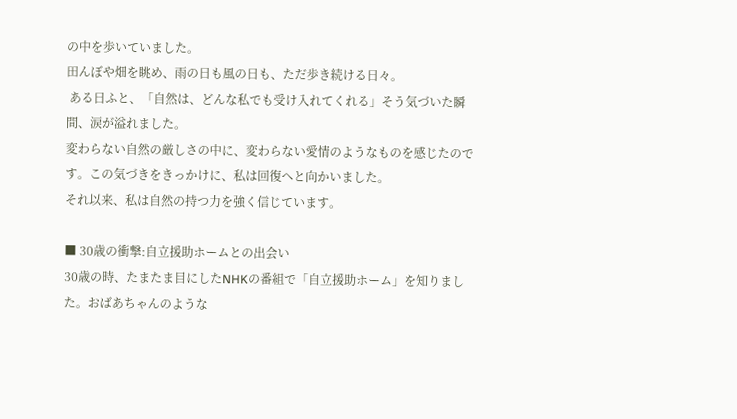の中を歩いていました。
田んぼや畑を眺め、雨の日も風の日も、ただ歩き続ける日々。
 ある日ふと、「自然は、どんな私でも受け入れてくれる」そう気づいた瞬間、涙が溢れました。
変わらない自然の厳しさの中に、変わらない愛情のようなものを感じたのです。この気づきをきっかけに、私は回復へと向かいました。
それ以来、私は自然の持つ力を強く信じています。

■ 30歳の衝撃:自立援助ホームとの出会い
30歳の時、たまたま目にしたNHKの番組で「自立援助ホーム」を知りました。おばあちゃんのような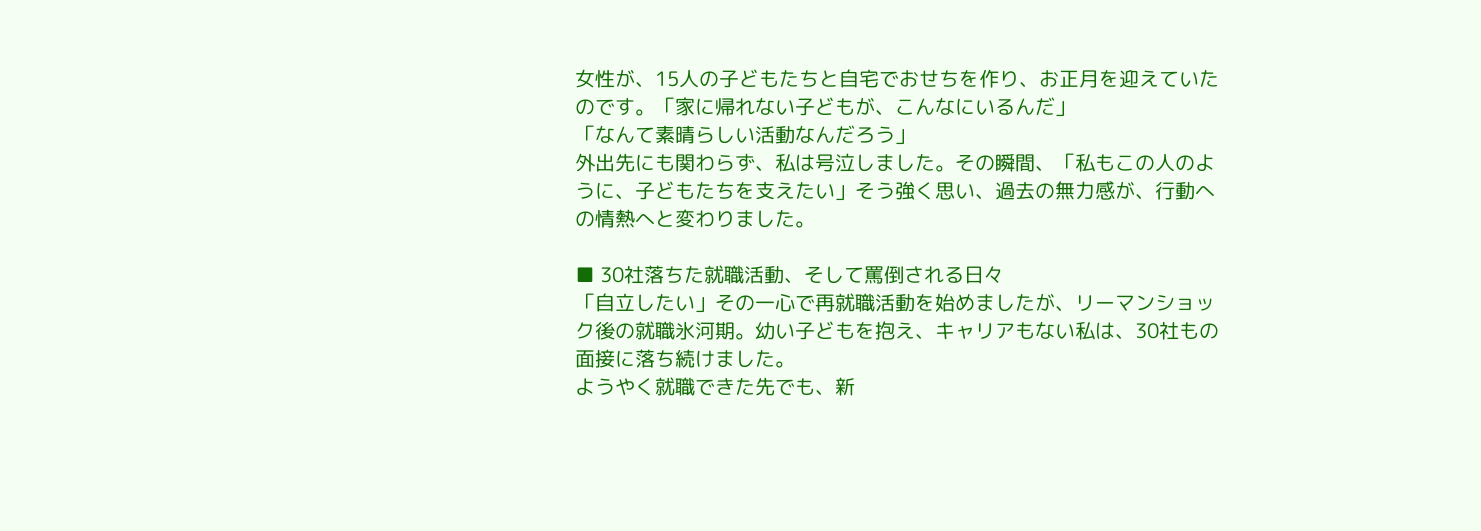女性が、15人の子どもたちと自宅でおせちを作り、お正月を迎えていたのです。「家に帰れない子どもが、こんなにいるんだ」
「なんて素晴らしい活動なんだろう」
外出先にも関わらず、私は号泣しました。その瞬間、「私もこの人のように、子どもたちを支えたい」そう強く思い、過去の無力感が、行動への情熱へと変わりました。

■ 30社落ちた就職活動、そして罵倒される日々
「自立したい」その一心で再就職活動を始めましたが、リーマンショック後の就職氷河期。幼い子どもを抱え、キャリアもない私は、30社もの面接に落ち続けました。
ようやく就職できた先でも、新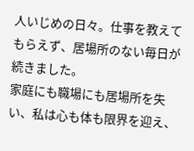人いじめの日々。仕事を教えてもらえず、居場所のない毎日が続きました。
家庭にも職場にも居場所を失い、私は心も体も限界を迎え、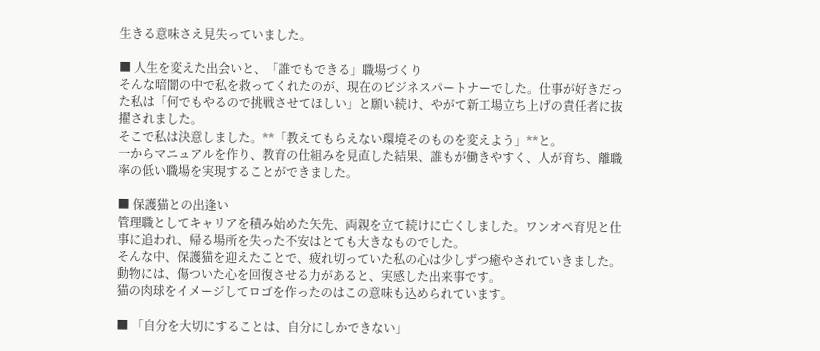生きる意味さえ見失っていました。

■ 人生を変えた出会いと、「誰でもできる」職場づくり
そんな暗闇の中で私を救ってくれたのが、現在のビジネスパートナーでした。仕事が好きだった私は「何でもやるので挑戦させてほしい」と願い続け、やがて新工場立ち上げの責任者に抜擢されました。
そこで私は決意しました。**「教えてもらえない環境そのものを変えよう」**と。
一からマニュアルを作り、教育の仕組みを見直した結果、誰もが働きやすく、人が育ち、離職率の低い職場を実現することができました。

■ 保護猫との出逢い
管理職としてキャリアを積み始めた矢先、両親を立て続けに亡くしました。ワンオペ育児と仕事に追われ、帰る場所を失った不安はとても大きなものでした。
そんな中、保護猫を迎えたことで、疲れ切っていた私の心は少しずつ癒やされていきました。動物には、傷ついた心を回復させる力があると、実感した出来事です。
猫の肉球をイメージしてロゴを作ったのはこの意味も込められています。

■ 「自分を大切にすることは、自分にしかできない」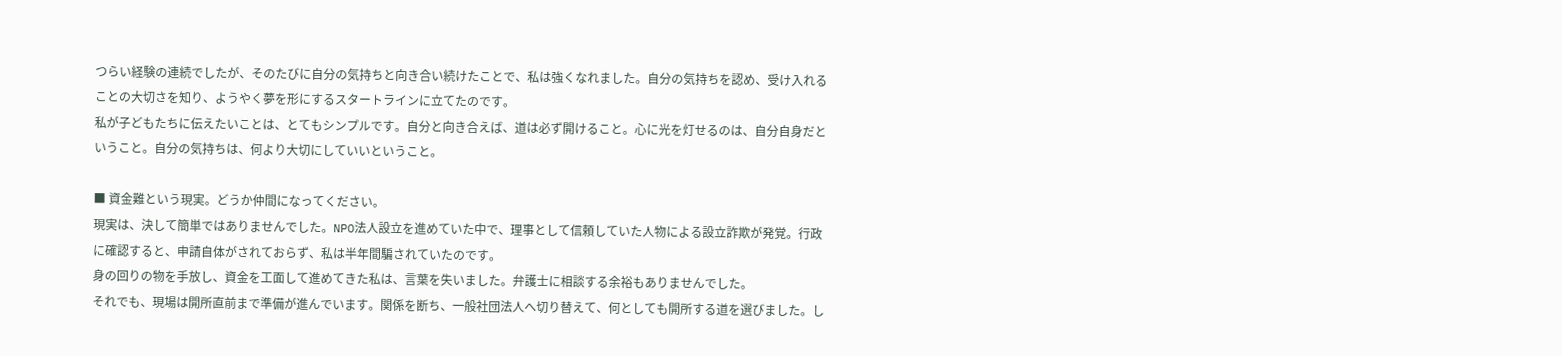つらい経験の連続でしたが、そのたびに自分の気持ちと向き合い続けたことで、私は強くなれました。自分の気持ちを認め、受け入れることの大切さを知り、ようやく夢を形にするスタートラインに立てたのです。
私が子どもたちに伝えたいことは、とてもシンプルです。自分と向き合えば、道は必ず開けること。心に光を灯せるのは、自分自身だということ。自分の気持ちは、何より大切にしていいということ。

■ 資金難という現実。どうか仲間になってください。
現実は、決して簡単ではありませんでした。NPO法人設立を進めていた中で、理事として信頼していた人物による設立詐欺が発覚。行政に確認すると、申請自体がされておらず、私は半年間騙されていたのです。
身の回りの物を手放し、資金を工面して進めてきた私は、言葉を失いました。弁護士に相談する余裕もありませんでした。
それでも、現場は開所直前まで準備が進んでいます。関係を断ち、一般社団法人へ切り替えて、何としても開所する道を選びました。し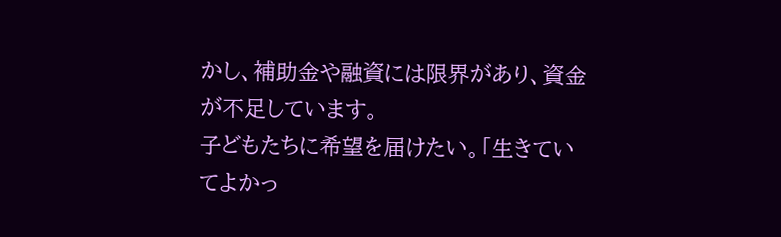かし、補助金や融資には限界があり、資金が不足しています。
子どもたちに希望を届けたい。「生きていてよかっ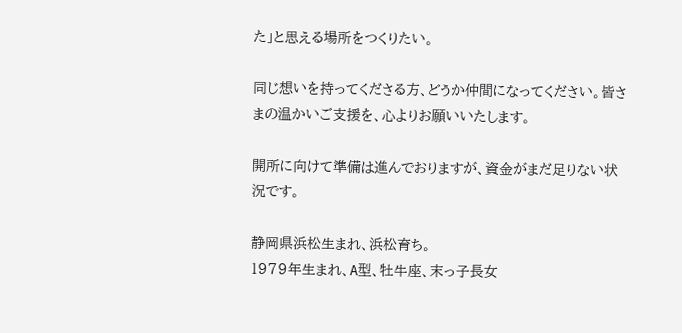た」と思える場所をつくりたい。

同じ想いを持ってくださる方、どうか仲間になってください。皆さまの温かいご支援を、心よりお願いいたします。

開所に向けて準備は進んでおりますが、資金がまだ足りない状況です。

静岡県浜松生まれ、浜松育ち。
1979年生まれ、A型、牡牛座、末っ子長女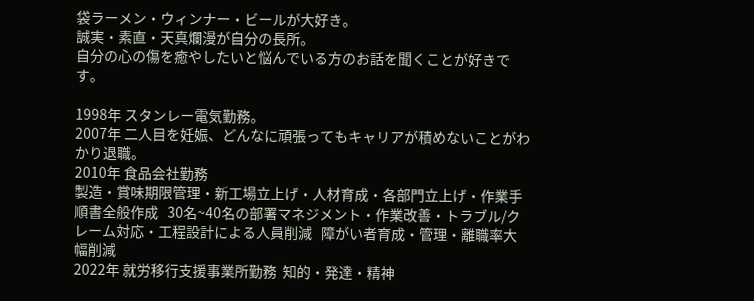袋ラーメン・ウィンナー・ビールが大好き。
誠実・素直・天真爛漫が自分の長所。
自分の心の傷を癒やしたいと悩んでいる方のお話を聞くことが好きです。

1998年 スタンレー電気勤務。
2007年 二人目を妊娠、どんなに頑張ってもキャリアが積めないことがわかり退職。
2010年 食品会社勤務
製造・賞味期限管理・新工場立上げ・人材育成・各部門立上げ・作業手順書全般作成   30名~40名の部署マネジメント・作業改善・トラブル/クレーム対応・工程設計による人員削減   障がい者育成・管理・離職率大幅削減
2022年 就労移行支援事業所勤務  知的・発達・精神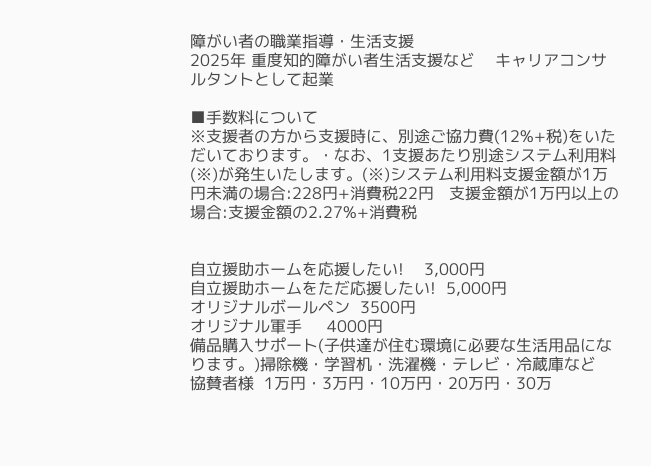障がい者の職業指導・生活支援
2025年 重度知的障がい者生活支援など    キャリアコンサルタントとして起業

■手数料について
※支援者の方から支援時に、別途ご協力費(12%+税)をいただいております。・なお、1支援あたり別途システム利用料(※)が発生いたします。(※)システム利用料支援金額が1万円未満の場合:228円+消費税22円   支援金額が1万円以上の場合:支援金額の2.27%+消費税


自立援助ホームを応援したい!    3,000円
自立援助ホームをただ応援したい!  5,000円
オリジナルボールペン  3500円
オリジナル軍手     4000円
備品購入サポート(子供達が住む環境に必要な生活用品になります。)掃除機・学習机・洗濯機・テレビ・冷蔵庫など
協賛者様  1万円・3万円・10万円・20万円・30万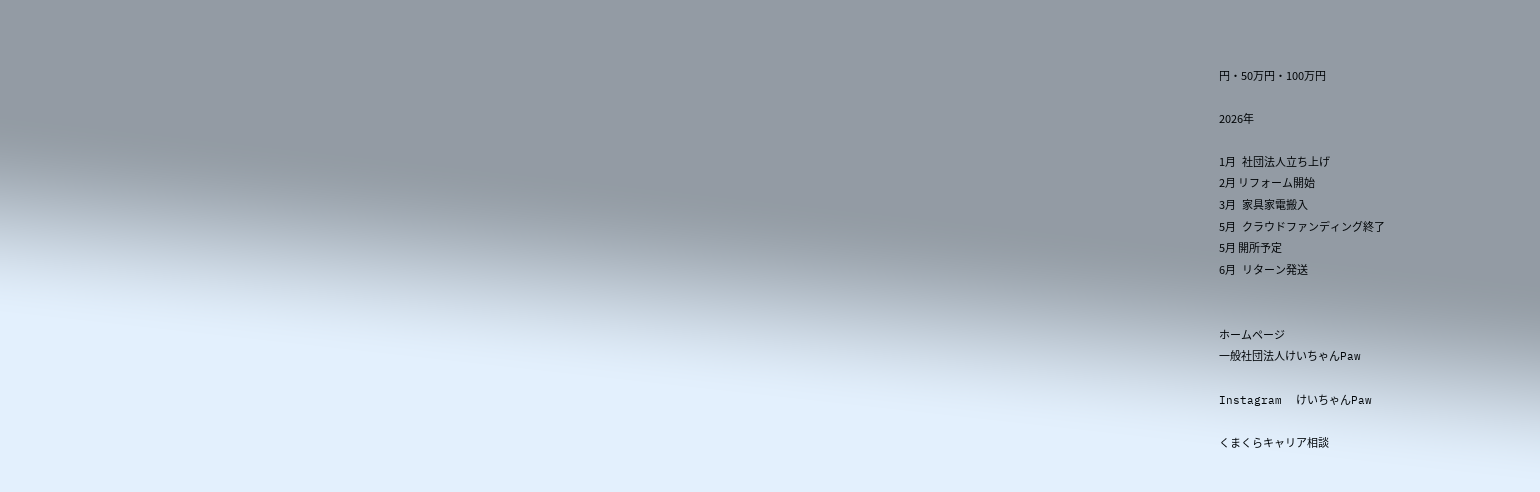円・50万円・100万円

2026年

1月   社団法人立ち上げ
2月 リフォーム開始
3月   家具家電搬入
5月   クラウドファンディング終了
5月 開所予定
6月   リターン発送


ホームページ
一般社団法人けいちゃんPaw

Instagram  けいちゃんPaw

くまくらキャリア相談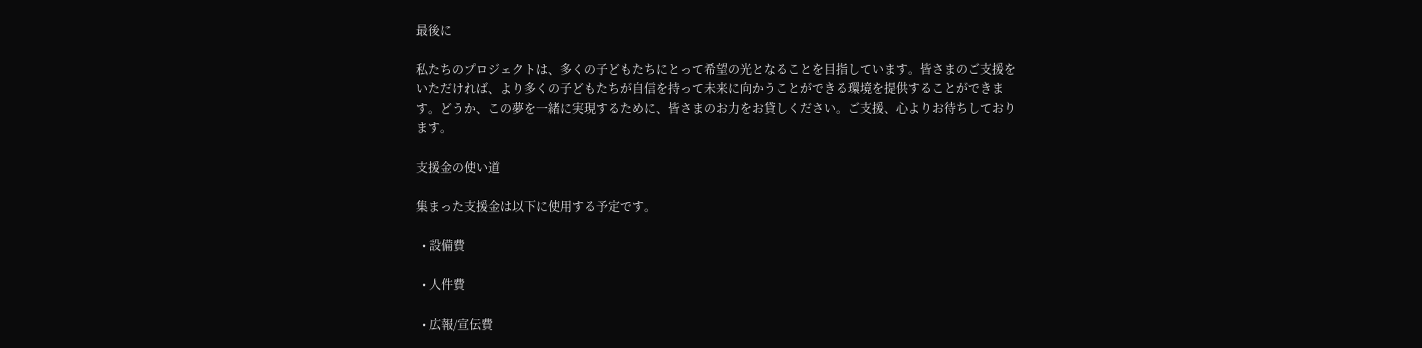最後に

私たちのプロジェクトは、多くの子どもたちにとって希望の光となることを目指しています。皆さまのご支援をいただければ、より多くの子どもたちが自信を持って未来に向かうことができる環境を提供することができます。どうか、この夢を一緒に実現するために、皆さまのお力をお貸しください。ご支援、心よりお待ちしております。

支援金の使い道

集まった支援金は以下に使用する予定です。

  • 設備費

  • 人件費

  • 広報/宣伝費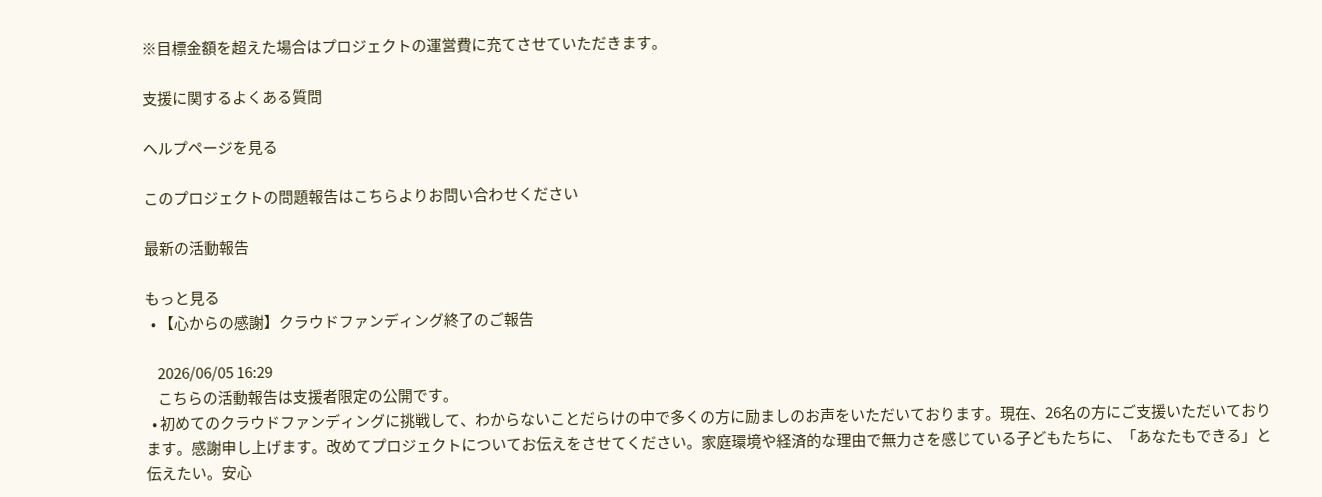※目標金額を超えた場合はプロジェクトの運営費に充てさせていただきます。

支援に関するよくある質問

ヘルプページを見る

このプロジェクトの問題報告はこちらよりお問い合わせください

最新の活動報告

もっと見る
  • 【心からの感謝】クラウドファンディング終了のご報告

    2026/06/05 16:29
    こちらの活動報告は支援者限定の公開です。
  • 初めてのクラウドファンディングに挑戦して、わからないことだらけの中で多くの方に励ましのお声をいただいております。現在、26名の方にご支援いただいております。感謝申し上げます。改めてプロジェクトについてお伝えをさせてください。家庭環境や経済的な理由で無力さを感じている子どもたちに、「あなたもできる」と伝えたい。安心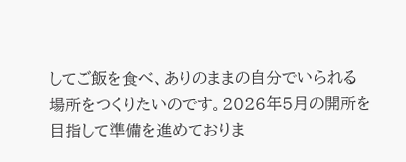してご飯を食べ、ありのままの自分でいられる場所をつくりたいのです。2026年5月の開所を目指して準備を進めておりま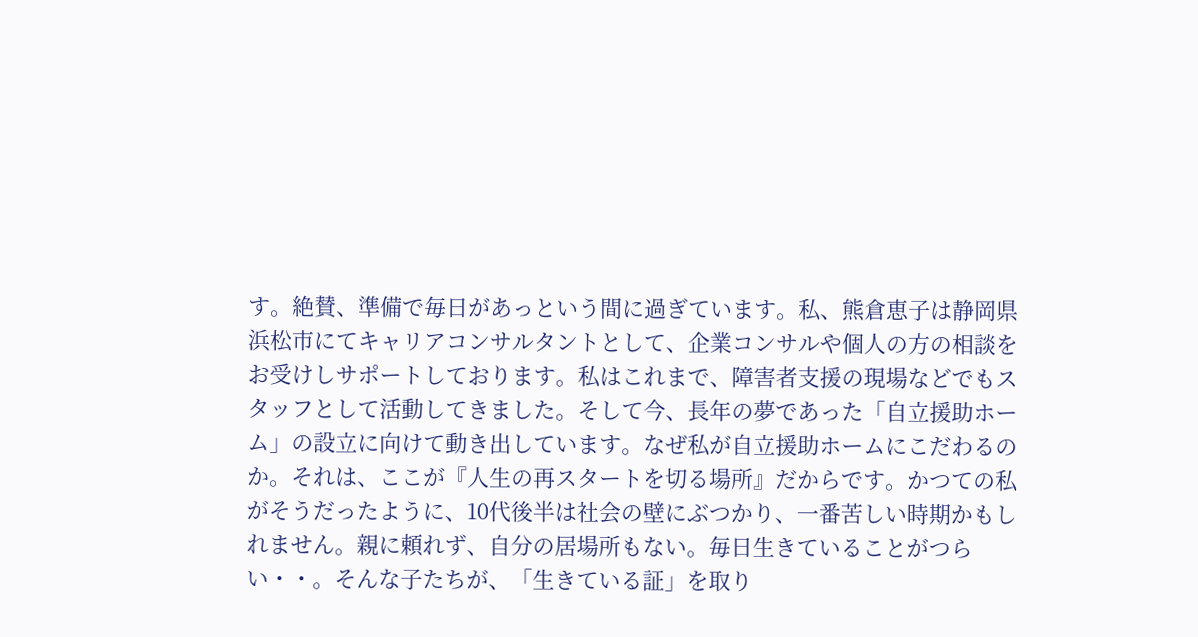す。絶賛、準備で毎日があっという間に過ぎています。私、熊倉恵子は静岡県浜松市にてキャリアコンサルタントとして、企業コンサルや個人の方の相談をお受けしサポートしております。私はこれまで、障害者支援の現場などでもスタッフとして活動してきました。そして今、長年の夢であった「自立援助ホーム」の設立に向けて動き出しています。なぜ私が自立援助ホームにこだわるのか。それは、ここが『人生の再スタートを切る場所』だからです。かつての私がそうだったように、10代後半は社会の壁にぶつかり、一番苦しい時期かもしれません。親に頼れず、自分の居場所もない。毎日生きていることがつらい・・。そんな子たちが、「生きている証」を取り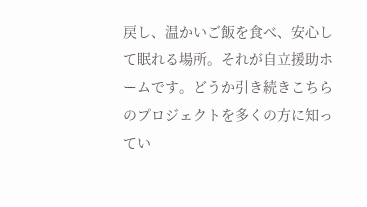戻し、温かいご飯を食べ、安心して眠れる場所。それが自立援助ホームです。どうか引き続きこちらのプロジェクトを多くの方に知ってい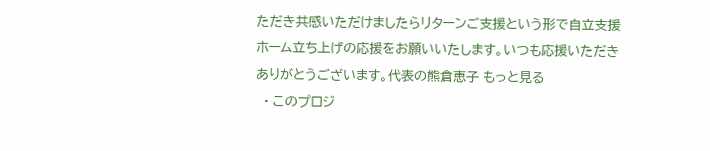ただき共感いただけましたらリターンご支援という形で自立支援ホーム立ち上げの応援をお願いいたします。いつも応援いただきありがとうございます。代表の熊倉恵子 もっと見る
  • このプロジ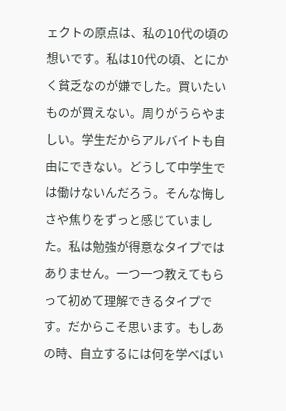ェクトの原点は、私の10代の頃の想いです。私は10代の頃、とにかく貧乏なのが嫌でした。買いたいものが買えない。周りがうらやましい。学生だからアルバイトも自由にできない。どうして中学生では働けないんだろう。そんな悔しさや焦りをずっと感じていました。私は勉強が得意なタイプではありません。一つ一つ教えてもらって初めて理解できるタイプです。だからこそ思います。もしあの時、自立するには何を学べばい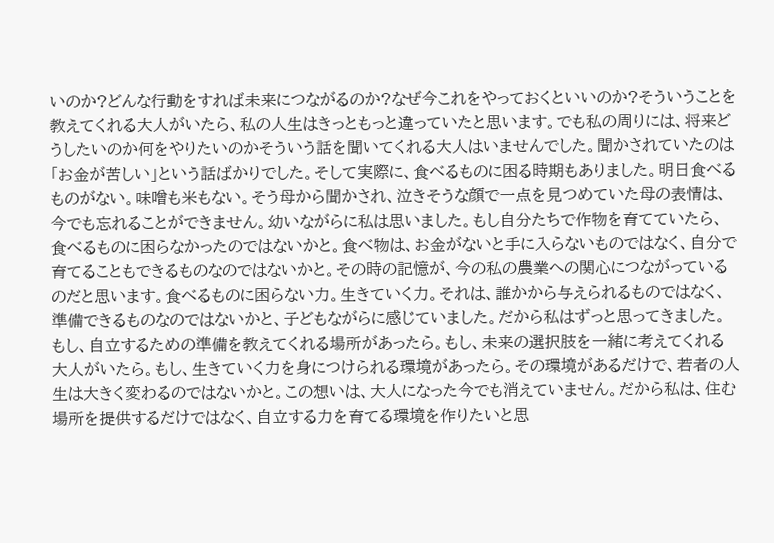いのか?どんな行動をすれば未来につながるのか?なぜ今これをやっておくといいのか?そういうことを教えてくれる大人がいたら、私の人生はきっともっと違っていたと思います。でも私の周りには、将来どうしたいのか何をやりたいのかそういう話を聞いてくれる大人はいませんでした。聞かされていたのは「お金が苦しい」という話ばかりでした。そして実際に、食べるものに困る時期もありました。明日食べるものがない。味噌も米もない。そう母から聞かされ、泣きそうな顔で一点を見つめていた母の表情は、今でも忘れることができません。幼いながらに私は思いました。もし自分たちで作物を育てていたら、食べるものに困らなかったのではないかと。食べ物は、お金がないと手に入らないものではなく、自分で育てることもできるものなのではないかと。その時の記憶が、今の私の農業への関心につながっているのだと思います。食べるものに困らない力。生きていく力。それは、誰かから与えられるものではなく、準備できるものなのではないかと、子どもながらに感じていました。だから私はずっと思ってきました。もし、自立するための準備を教えてくれる場所があったら。もし、未来の選択肢を一緒に考えてくれる大人がいたら。もし、生きていく力を身につけられる環境があったら。その環境があるだけで、若者の人生は大きく変わるのではないかと。この想いは、大人になった今でも消えていません。だから私は、住む場所を提供するだけではなく、自立する力を育てる環境を作りたいと思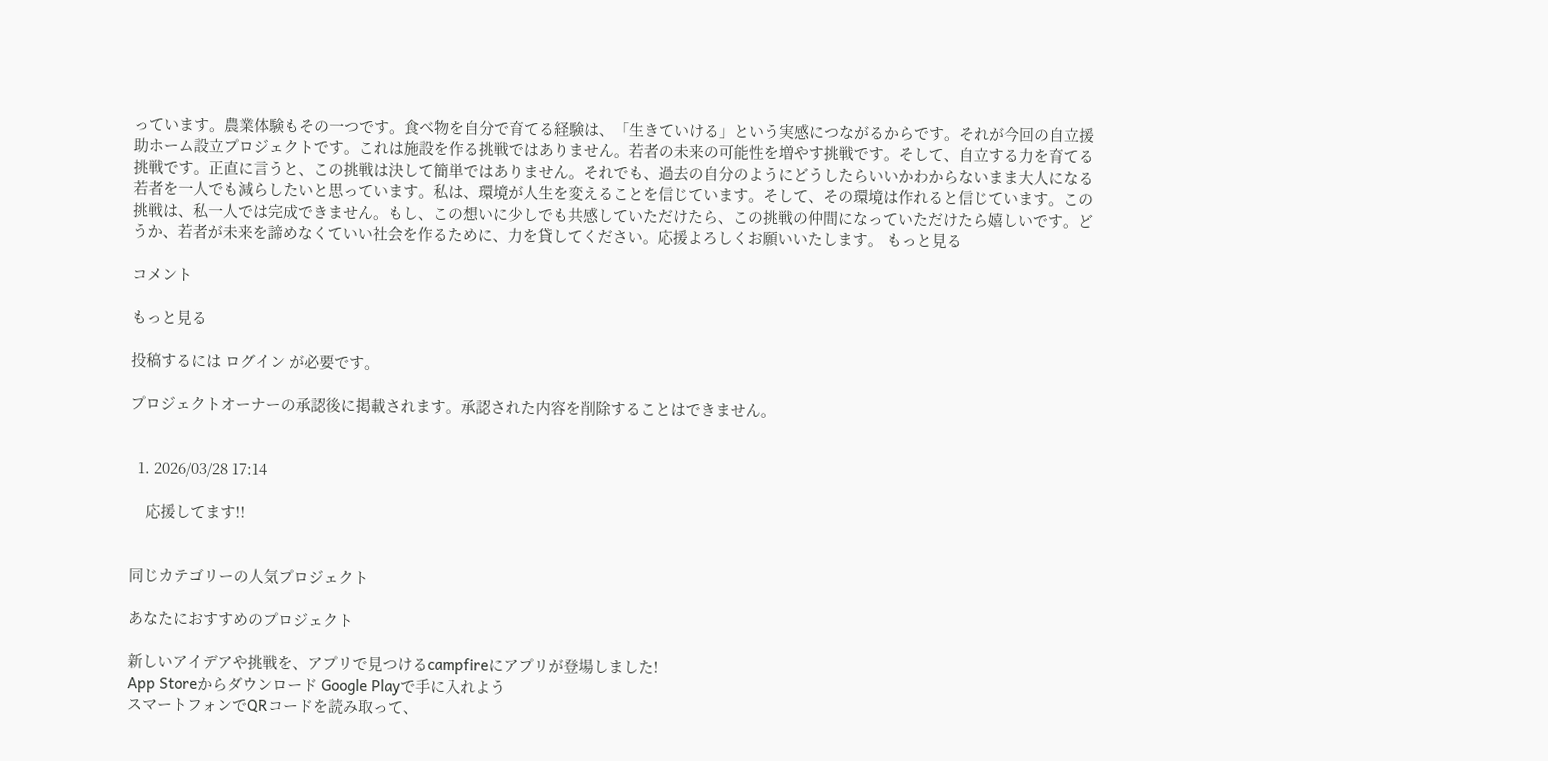っています。農業体験もその一つです。食べ物を自分で育てる経験は、「生きていける」という実感につながるからです。それが今回の自立援助ホーム設立プロジェクトです。これは施設を作る挑戦ではありません。若者の未来の可能性を増やす挑戦です。そして、自立する力を育てる挑戦です。正直に言うと、この挑戦は決して簡単ではありません。それでも、過去の自分のようにどうしたらいいかわからないまま大人になる若者を一人でも減らしたいと思っています。私は、環境が人生を変えることを信じています。そして、その環境は作れると信じています。この挑戦は、私一人では完成できません。もし、この想いに少しでも共感していただけたら、この挑戦の仲間になっていただけたら嬉しいです。どうか、若者が未来を諦めなくていい社会を作るために、力を貸してください。応援よろしくお願いいたします。 もっと見る

コメント

もっと見る

投稿するには ログイン が必要です。

プロジェクトオーナーの承認後に掲載されます。承認された内容を削除することはできません。


  1. 2026/03/28 17:14

    応援してます!!


同じカテゴリーの人気プロジェクト

あなたにおすすめのプロジェクト

新しいアイデアや挑戦を、アプリで見つけるcampfireにアプリが登場しました!
App Storeからダウンロード Google Playで手に入れよう
スマートフォンでQRコードを読み取って、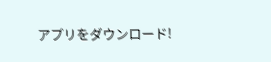アプリをダウンロード!